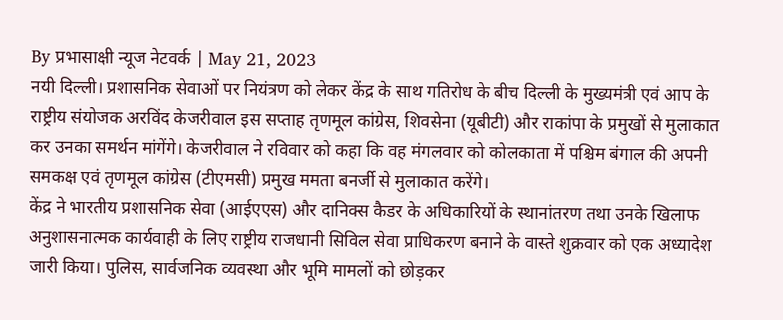By प्रभासाक्षी न्यूज नेटवर्क | May 21, 2023
नयी दिल्ली। प्रशासनिक सेवाओं पर नियंत्रण को लेकर केंद्र के साथ गतिरोध के बीच दिल्ली के मुख्यमंत्री एवं आप के राष्ट्रीय संयोजक अरविंद केजरीवाल इस सप्ताह तृणमूल कांग्रेस, शिवसेना (यूबीटी) और राकांपा के प्रमुखों से मुलाकात कर उनका समर्थन मांगेंगे। केजरीवाल ने रविवार को कहा कि वह मंगलवार को कोलकाता में पश्चिम बंगाल की अपनी समकक्ष एवं तृणमूल कांग्रेस (टीएमसी) प्रमुख ममता बनर्जी से मुलाकात करेंगे।
केंद्र ने भारतीय प्रशासनिक सेवा (आईएएस) और दानिक्स कैडर के अधिकारियों के स्थानांतरण तथा उनके खिलाफ अनुशासनात्मक कार्यवाही के लिए राष्ट्रीय राजधानी सिविल सेवा प्राधिकरण बनाने के वास्ते शुक्रवार को एक अध्यादेश जारी किया। पुलिस, सार्वजनिक व्यवस्था और भूमि मामलों को छोड़कर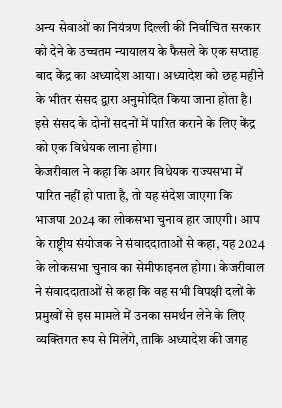अन्य सेवाओं का नियंत्रण दिल्ली की निर्वाचित सरकार को देने के उच्चतम न्यायालय के फैसले के एक सप्ताह बाद केंद्र का अध्यादेश आया। अध्यादेश को छह महीने के भीतर संसद द्वारा अनुमोदित किया जाना होता है। इसे संसद के दोनों सदनों में पारित कराने के लिए केंद्र को एक विधेयक लाना होगा।
केजरीवाल ने कहा कि अगर विधेयक राज्यसभा में पारित नहीं हो पाता है, तो यह संदेश जाएगा कि भाजपा 2024 का लोकसभा चुनाव हार जाएगी। आप के राष्ट्रीय संयोजक ने संवाददाताओं से कहा, यह 2024 के लोकसभा चुनाव का सेमीफाइनल होगा। केजरीवाल ने संवाददाताओं से कहा कि वह सभी विपक्षी दलों के प्रमुखों से इस मामले में उनका समर्थन लेने के लिए व्यक्तिगत रूप से मिलेंगे, ताकि अध्यादेश की जगह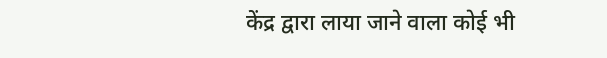केंद्र द्वारा लाया जाने वाला कोई भी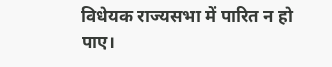विधेयक राज्यसभा में पारित न हो पाए।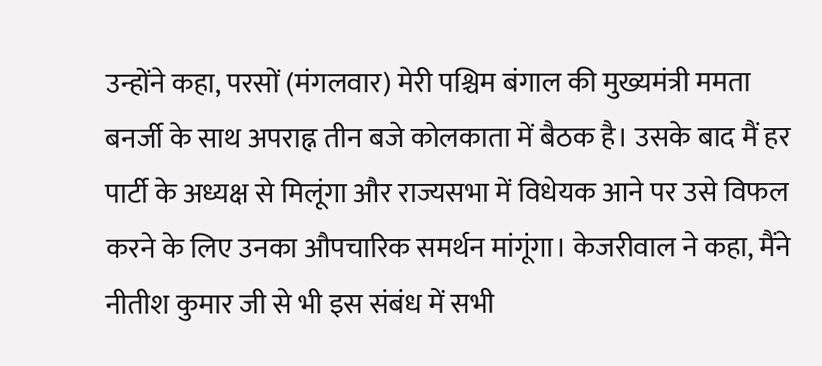उन्होंने कहा, परसों (मंगलवार) मेरी पश्चिम बंगाल की मुख्यमंत्री ममता बनर्जी के साथ अपराह्न तीन बजे कोलकाता में बैठक है। उसके बाद मैं हर पार्टी के अध्यक्ष से मिलूंगा और राज्यसभा में विधेयक आने पर उसे विफल करने के लिए उनका औपचारिक समर्थन मांगूंगा। केजरीवाल ने कहा, मैंने नीतीश कुमार जी से भी इस संबंध में सभी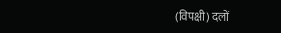(विपक्षी) दलों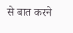से बात करने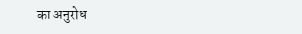का अनुरोध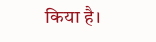किया है।